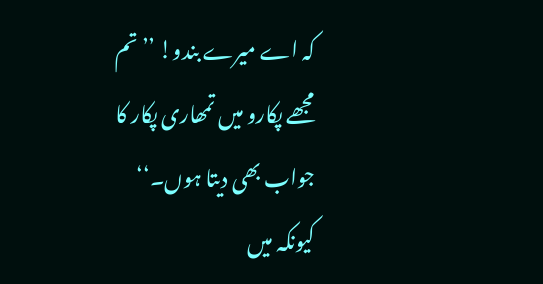کہ اے میرے بندو! ’’تم مجھے پکارو میں تمھاری پکار کا جواب بھی دیتا ہوں۔‘‘
کیونکہ میں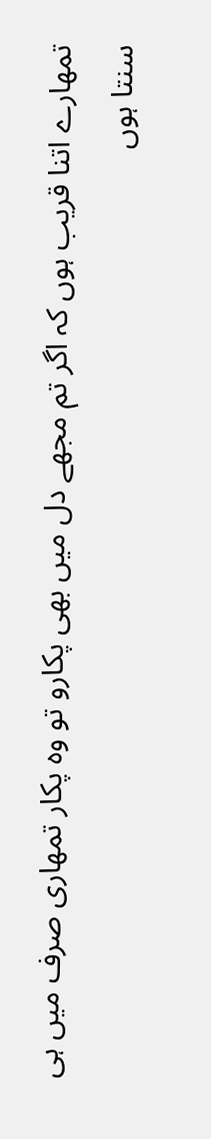تمھارے اتنا قریب ہوں کہ اگر تم مجھے دل میں بھی پکارو تو وہ پکار تمھاری صرف میں ہی سنتا ہوں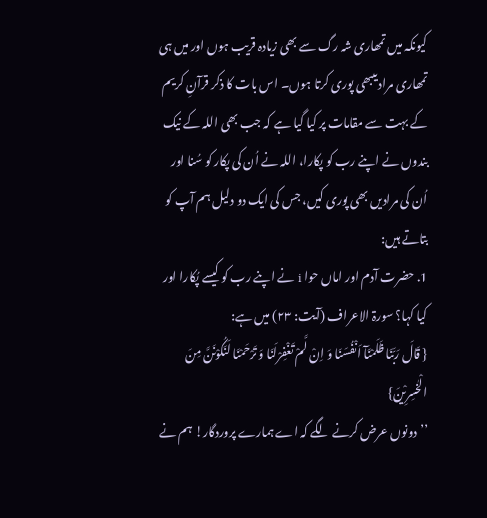کیونکہ میں تمھاری شہ رگ سے بھی زیادہ قریب ہوں اور میں ہی تمھاری مرادیںبھی پوری کرتا ہوں۔ اس بات کا ذکر قرآنِ کریم کے بہت سے مقامات پر کیا گیا ہے کہ جب بھی اللہ کے نیک بندوں نے اپنے رب کو پکارا، اللہ نے اُن کی پکار کو سُنا اور اُن کی مرادیں بھی پوری کیں، جس کی ایک دو دلیل ہم آپ کو بتاتے ہیں:
1. حضرت آدم اور اماں حوا i نے اپنے رب کو کیسے پُکارا اور کیا کہا؟ سورۃ الاعراف (آیت: ۲۳) میں ہے:
{ قَالَ رَبَّنَا ظَلَمْنَآ اَنْفُسَنَا وَ اِنْ لَّمْ تَغْفِرْلَنَا وَ تَرْحَمْنَا لَنَکُوْنَنَّ مِنَ الْخٰسِرِیْنَ}
’’دونوں عرض کرنے لگے کہ اے ہمارے پروردگار! ہم نے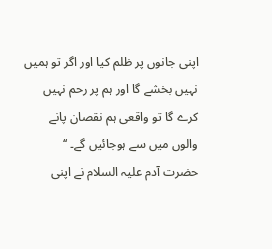اپنی جانوں پر ظلم کیا اور اگر تو ہمیں نہیں بخشے گا اور ہم پر رحم نہیں کرے گا تو واقعی ہم نقصان پانے والوں میں سے ہوجائیں گے۔ ‘‘
حضرت آدم علیہ السلام نے اپنی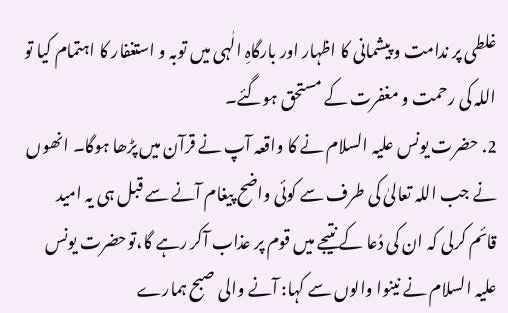غلطی پر ندامت و پیشمانی کا اظہار اور بارگاہِ الٰہی میں توبہ و استغفار کا اہتمام کیا تو اللہ کی رحمت و مغفرت کے مستحق ہوگئے۔
2. حضرت یونس علیہ السلام نے کا واقعہ آپ نے قرآن میں پڑھا ہوگا۔ انھوں نے جب اللہ تعالیٰ کی طرف سے کوئی واضح پیغام آنے سے قبل ہی یہ امید قائم کرلی کہ ان کی دُعا کے نتیجے میں قوم پر عذاب آکر رہے گا،توحضرت یونس علیہ السلام نے نینوا والوں سے کہا: آنے والی صبح ہمارے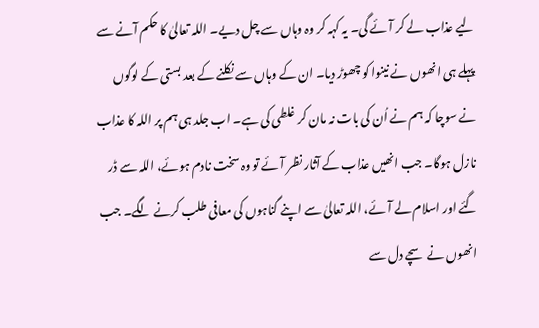لیے عذاب لے کر آئے گی۔ یہ کہہ کر وہ وہاں سے چل دیے۔ اللہ تعالیٰ کا حکم آنے سے پہلے ہی انھوں نے نینوا کو چھوڑ دیا۔ ان کے وہاں سے نکلنے کے بعد بستی کے لوگوں نے سوچا کہ ہم نے اُن کی بات نہ مان کر غلطی کی ہے۔ اب جلد ہی ہم پر اللہ کا عذاب نازل ہوگا۔ جب انھیں عذاب کے آثار نظر آئے تو وہ سخت نادم ہوئے، اللہ سے ڈر گئے اور اسلام لے آئے، اللہ تعالیٰ سے اپنے گناہوں کی معافی طلب کرنے لگے۔ جب انھوں نے سچے دل سے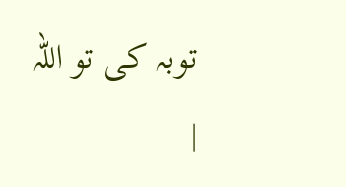توبہ کی تو اللہ
|